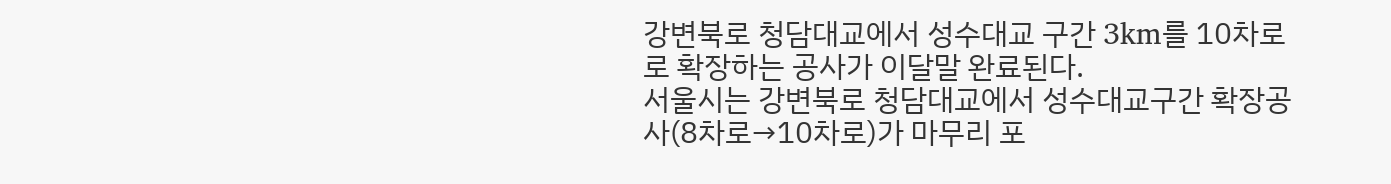강변북로 청담대교에서 성수대교 구간 3km를 10차로로 확장하는 공사가 이달말 완료된다.
서울시는 강변북로 청담대교에서 성수대교구간 확장공사(8차로→10차로)가 마무리 포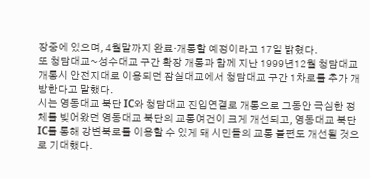장중에 있으며, 4월말까지 완료·개통할 예정이라고 17일 밝혔다.
또 청담대교~성수대교 구간 확장 개통과 함께 지난 1999년12월 청담대교 개통시 안전지대로 이용되던 잠실대교에서 청담대교 구간 1차로를 추가 개방한다고 말했다.
시는 영동대교 북단 IC와 청담대교 진입연결로 개통으로 그동안 극심한 정체를 빚어왔던 영동대교 북단의 교통여건이 크게 개선되고, 영동대교 북단IC를 통해 강변북로를 이용할 수 있게 돼 시민들의 교통 불편도 개선될 것으로 기대했다.